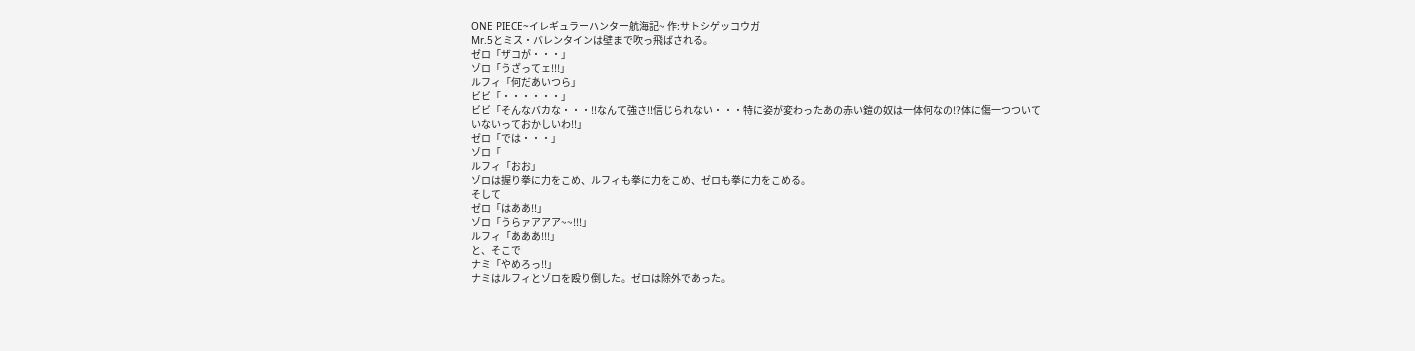ONE PIECE~イレギュラーハンター航海記~ 作:サトシゲッコウガ
Mr.5とミス・バレンタインは壁まで吹っ飛ばされる。
ゼロ「ザコが・・・」
ゾロ「うざってェ!!!」
ルフィ「何だあいつら」
ビビ「・・・・・・」
ビビ「そんなバカな・・・!!なんて強さ!!信じられない・・・特に姿が変わったあの赤い鎧の奴は一体何なの!?体に傷一つついていないっておかしいわ!!」
ゼロ「では・・・」
ゾロ「
ルフィ「おお」
ゾロは握り拳に力をこめ、ルフィも拳に力をこめ、ゼロも拳に力をこめる。
そして
ゼロ「はああ!!」
ゾロ「うらァアアア~~!!!」
ルフィ「あああ!!!」
と、そこで
ナミ「やめろっ!!」
ナミはルフィとゾロを殴り倒した。ゼロは除外であった。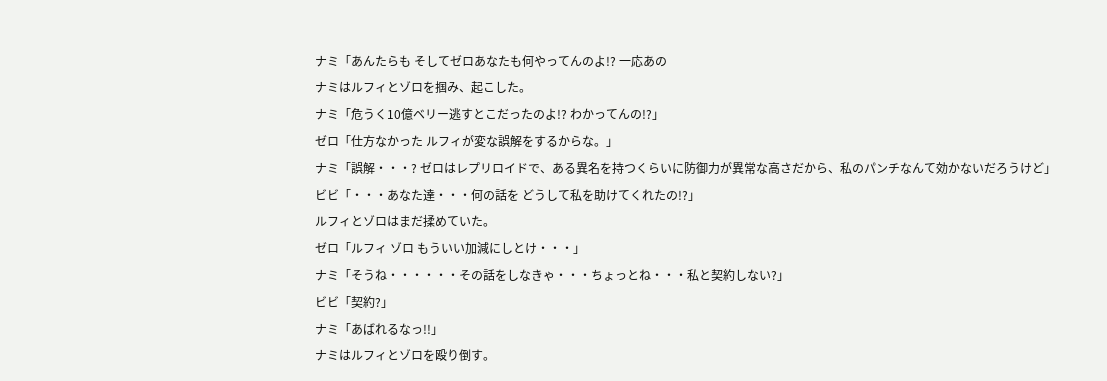ナミ「あんたらも そしてゼロあなたも何やってんのよ!? 一応あの
ナミはルフィとゾロを掴み、起こした。
ナミ「危うく10億ベリー逃すとこだったのよ!? わかってんの!?」
ゼロ「仕方なかった ルフィが変な誤解をするからな。」
ナミ「誤解・・・? ゼロはレプリロイドで、ある異名を持つくらいに防御力が異常な高さだから、私のパンチなんて効かないだろうけど」
ビビ「・・・あなた達・・・何の話を どうして私を助けてくれたの!?」
ルフィとゾロはまだ揉めていた。
ゼロ「ルフィ ゾロ もういい加減にしとけ・・・」
ナミ「そうね・・・・・・その話をしなきゃ・・・ちょっとね・・・私と契約しない?」
ビビ「契約?」
ナミ「あばれるなっ!!」
ナミはルフィとゾロを殴り倒す。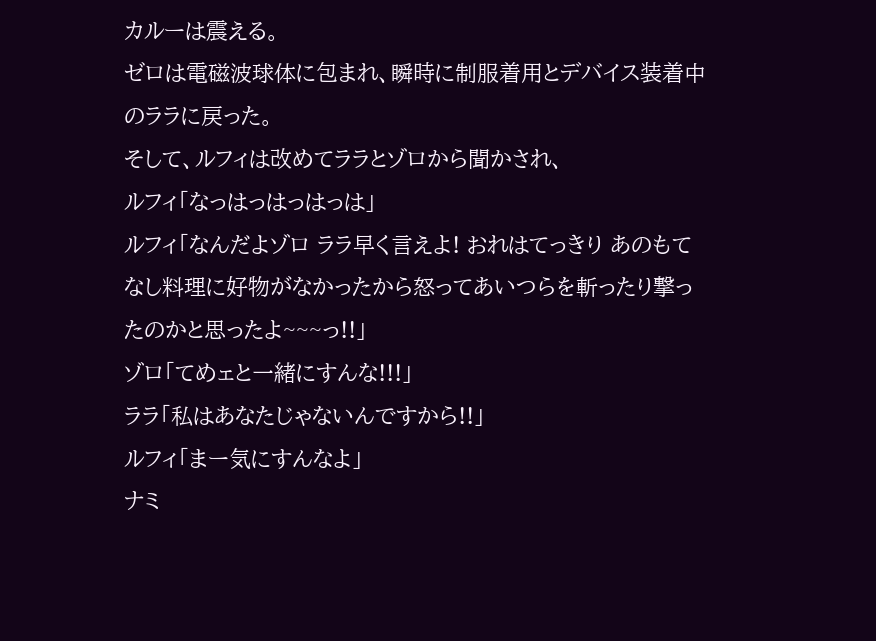カルーは震える。
ゼロは電磁波球体に包まれ、瞬時に制服着用とデバイス装着中のララに戻った。
そして、ルフィは改めてララとゾロから聞かされ、
ルフィ「なっはっはっはっは」
ルフィ「なんだよゾロ ララ早く言えよ! おれはてっきり あのもてなし料理に好物がなかったから怒ってあいつらを斬ったり撃ったのかと思ったよ~~~っ!!」
ゾロ「てめェと一緒にすんな!!!」
ララ「私はあなたじゃないんですから!!」
ルフィ「まー気にすんなよ」
ナミ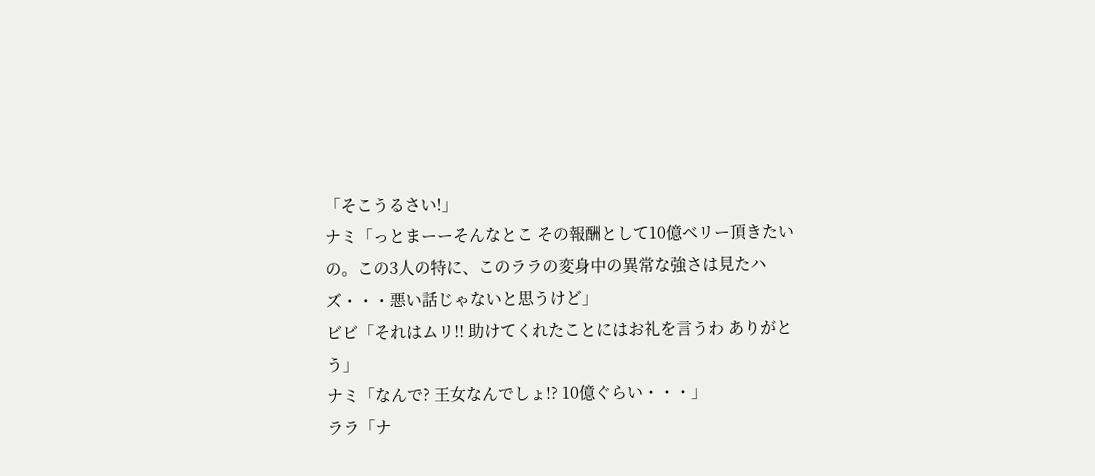「そこうるさい!」
ナミ「っとまーーそんなとこ その報酬として10億ベリー頂きたいの。この3人の特に、このララの変身中の異常な強さは見たハズ・・・悪い話じゃないと思うけど」
ビビ「それはムリ!! 助けてくれたことにはお礼を言うわ ありがとう」
ナミ「なんで? 王女なんでしょ!? 10億ぐらい・・・」
ララ「ナ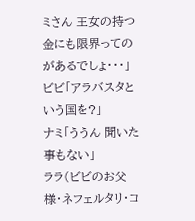ミさん 王女の持つ金にも限界ってのがあるでしょ・・・」
ビビ「アラバスタという国を?」
ナミ「ううん 聞いた事もない」
ララ(ビビのお父様・ネフェルタリ・コ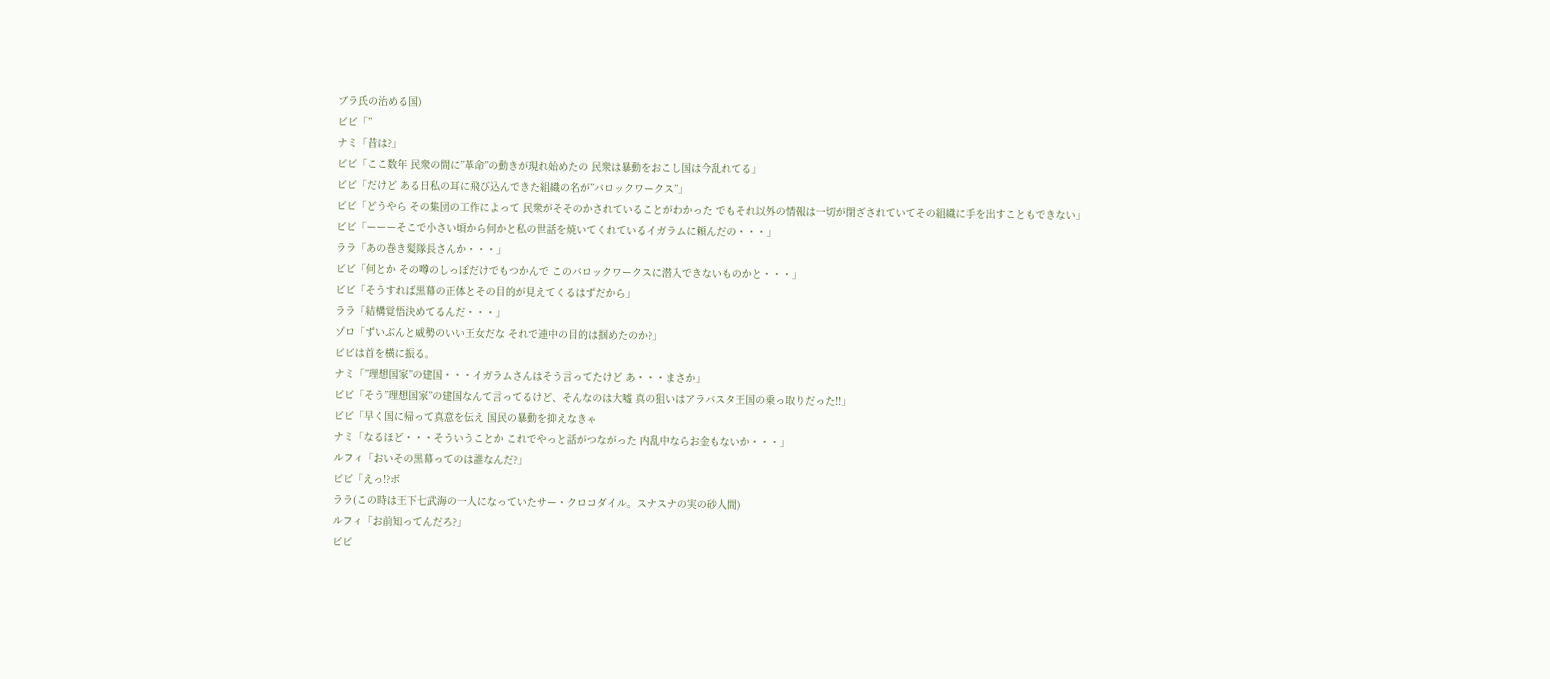ブラ氏の治める国)
ビビ「”
ナミ「昔は?」
ビビ「ここ数年 民衆の間に”革命”の動きが現れ始めたの 民衆は暴動をおこし国は今乱れてる」
ビビ「だけど ある日私の耳に飛び込んできた組織の名が”バロックワークス”」
ビビ「どうやら その集団の工作によって 民衆がそそのかされていることがわかった でもそれ以外の情報は一切が閉ざされていてその組織に手を出すこともできない」
ビビ「ーーーそこで小さい頃から何かと私の世話を焼いてくれているイガラムに頼んだの・・・」
ララ「あの巻き髪隊長さんか・・・」
ビビ「何とか その噂のしっぽだけでもつかんで このバロックワークスに潜入できないものかと・・・」
ビビ「そうすれば黒幕の正体とその目的が見えてくるはずだから」
ララ「結構覚悟決めてるんだ・・・」
ゾロ「ずいぶんと威勢のいい王女だな それで連中の目的は掴めたのか?」
ビビは首を横に振る。
ナミ「”理想国家”の建国・・・イガラムさんはそう言ってたけど あ・・・まさか」
ビビ「そう”理想国家”の建国なんて言ってるけど、そんなのは大嘘 真の狙いはアラバスタ王国の乗っ取りだった!!」
ビビ「早く国に帰って真意を伝え 国民の暴動を抑えなきゃ
ナミ「なるほど・・・そういうことか これでやっと話がつながった 内乱中ならお金もないか・・・」
ルフィ「おいその黒幕ってのは誰なんだ?」
ビビ「えっ!?ボ
ララ(この時は王下七武海の一人になっていたサー・クロコダイル。スナスナの実の砂人間)
ルフィ「お前知ってんだろ?」
ビビ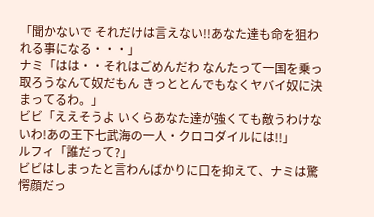「聞かないで それだけは言えない!!あなた達も命を狙われる事になる・・・」
ナミ「はは・・それはごめんだわ なんたって一国を乗っ取ろうなんて奴だもん きっととんでもなくヤバイ奴に決まってるわ。」
ビビ「ええそうよ いくらあなた達が強くても敵うわけないわ!あの王下七武海の一人・クロコダイルには!!」
ルフィ「誰だって?」
ビビはしまったと言わんばかりに口を抑えて、ナミは驚愕顔だっ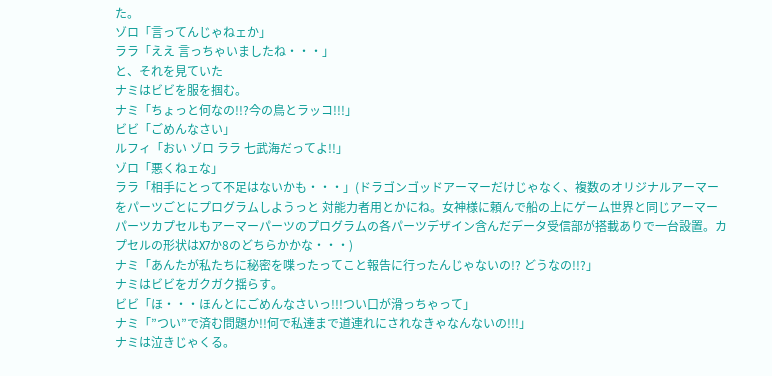た。
ゾロ「言ってんじゃねェか」
ララ「ええ 言っちゃいましたね・・・」
と、それを見ていた
ナミはビビを服を掴む。
ナミ「ちょっと何なの!!?今の鳥とラッコ!!!」
ビビ「ごめんなさい」
ルフィ「おい ゾロ ララ 七武海だってよ!!」
ゾロ「悪くねェな」
ララ「相手にとって不足はないかも・・・」(ドラゴンゴッドアーマーだけじゃなく、複数のオリジナルアーマーをパーツごとにプログラムしようっと 対能力者用とかにね。女神様に頼んで船の上にゲーム世界と同じアーマーパーツカプセルもアーマーパーツのプログラムの各パーツデザイン含んだデータ受信部が搭載ありで一台設置。カプセルの形状はX7か8のどちらかかな・・・)
ナミ「あんたが私たちに秘密を喋ったってこと報告に行ったんじゃないの!? どうなの!!?」
ナミはビビをガクガク揺らす。
ビビ「ほ・・・ほんとにごめんなさいっ!!!つい口が滑っちゃって」
ナミ「”つい”で済む問題か!!何で私達まで道連れにされなきゃなんないの!!!」
ナミは泣きじゃくる。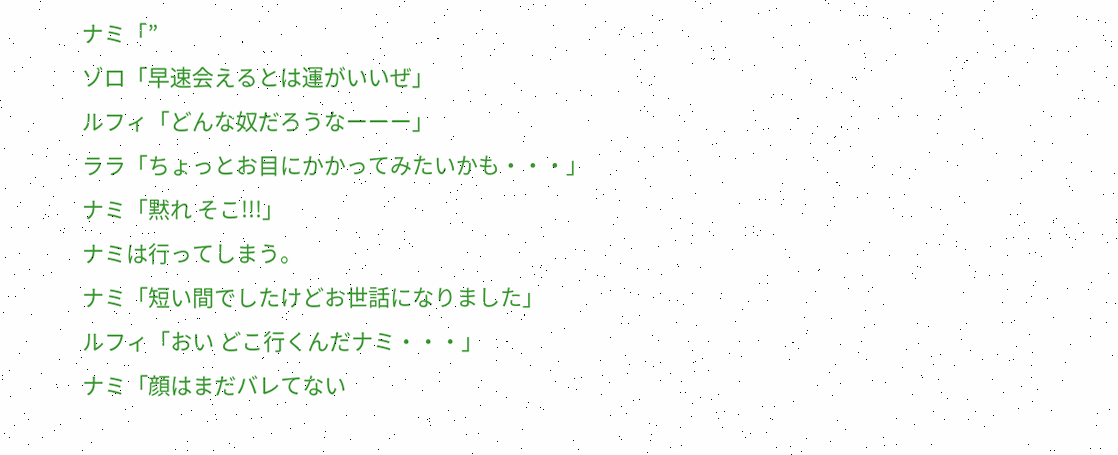ナミ「”
ゾロ「早速会えるとは運がいいぜ」
ルフィ「どんな奴だろうなーーー」
ララ「ちょっとお目にかかってみたいかも・・・」
ナミ「黙れ そこ!!!」
ナミは行ってしまう。
ナミ「短い間でしたけどお世話になりました」
ルフィ「おい どこ行くんだナミ・・・」
ナミ「顔はまだバレてない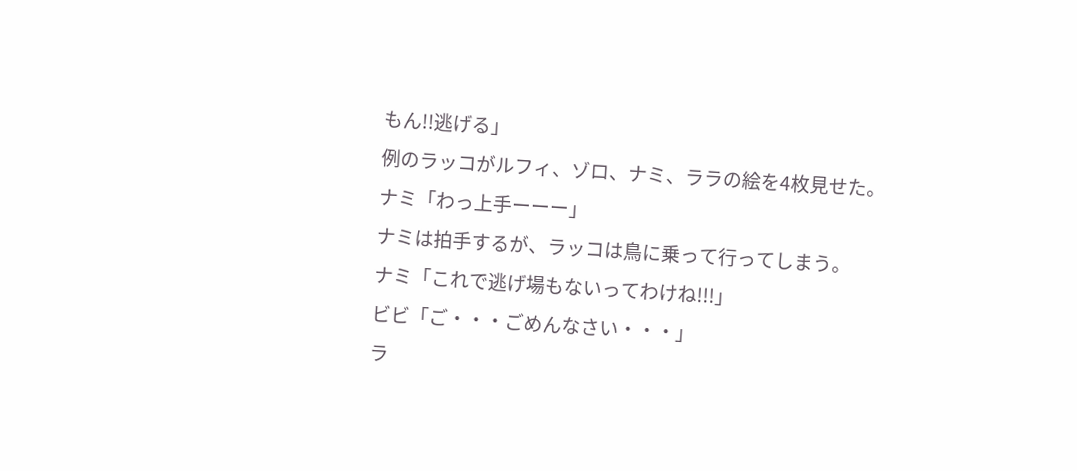もん!!逃げる」
例のラッコがルフィ、ゾロ、ナミ、ララの絵を4枚見せた。
ナミ「わっ上手ーーー」
ナミは拍手するが、ラッコは鳥に乗って行ってしまう。
ナミ「これで逃げ場もないってわけね!!!」
ビビ「ご・・・ごめんなさい・・・」
ラ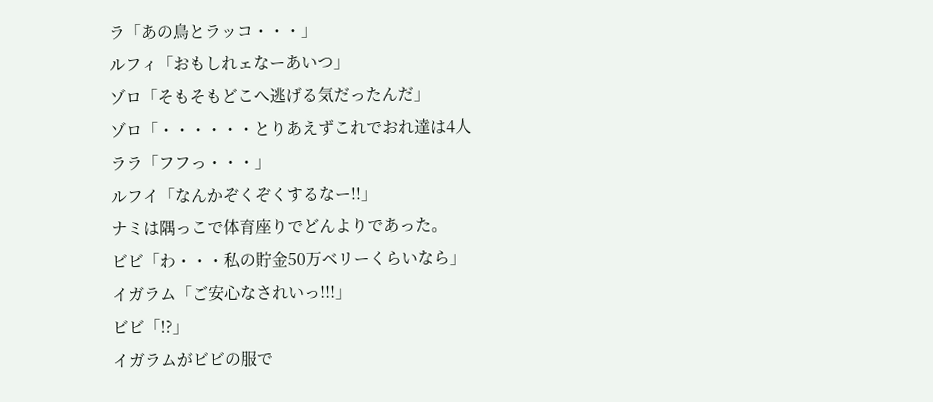ラ「あの鳥とラッコ・・・」
ルフィ「おもしれェなーあいつ」
ゾロ「そもそもどこへ逃げる気だったんだ」
ゾロ「・・・・・・とりあえずこれでおれ達は4人
ララ「フフっ・・・」
ルフイ「なんかぞくぞくするなー!!」
ナミは隅っこで体育座りでどんよりであった。
ビビ「わ・・・私の貯金50万ベリーくらいなら」
イガラム「ご安心なされいっ!!!」
ビビ「!?」
イガラムがビビの服で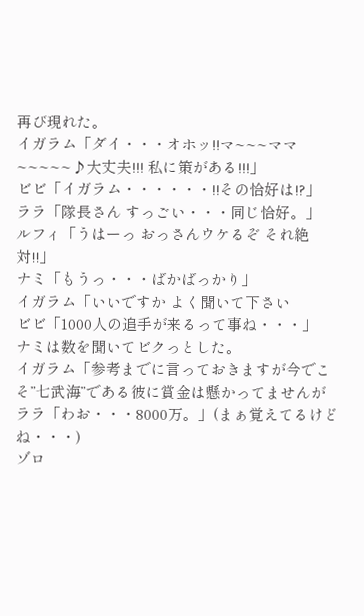再び現れた。
イガラム「ダイ・・・オホッ!!マ~~~ママ~~~~~♪大丈夫!!! 私に策がある!!!」
ビビ「イガラム・・・・・・!!その恰好は!?」
ララ「隊長さん すっごい・・・同じ恰好。」
ルフィ「うはーっ おっさんウケるぞ それ絶対!!」
ナミ「もうっ・・・ばかばっかり」
イガラム「いいですか よく聞いて下さい
ビビ「1000人の追手が来るって事ね・・・」
ナミは数を聞いてビクっとした。
イガラム「参考までに言っておきますが今でこそ”七武海”である彼に賞金は懸かってませんが
ララ「わお・・・8000万。」(まぁ覚えてるけどね・・・)
ゾロ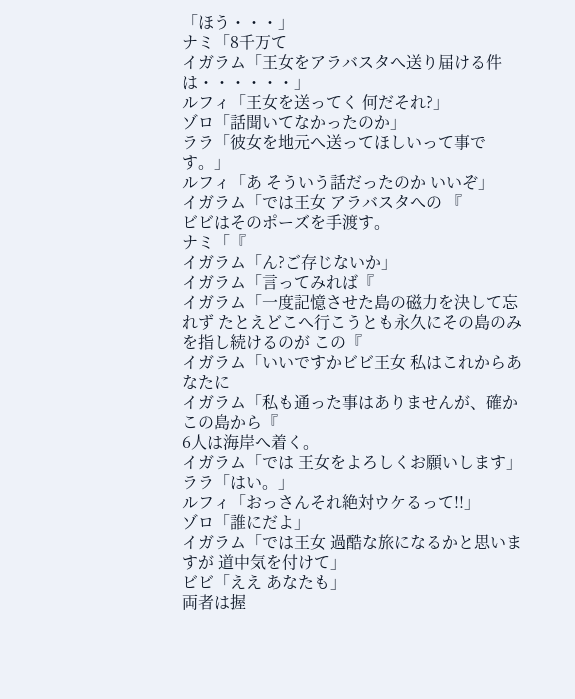「ほう・・・」
ナミ「8千万て
イガラム「王女をアラバスタへ送り届ける件は・・・・・・」
ルフィ「王女を送ってく 何だそれ?」
ゾロ「話聞いてなかったのか」
ララ「彼女を地元へ送ってほしいって事です。」
ルフィ「あ そういう話だったのか いいぞ」
イガラム「では王女 アラバスタへの 『
ビビはそのポーズを手渡す。
ナミ「『
イガラム「ん?ご存じないか」
イガラム「言ってみれば『
イガラム「一度記憶させた島の磁力を決して忘れず たとえどこへ行こうとも永久にその島のみを指し続けるのが この『
イガラム「いいですかビビ王女 私はこれからあなたに
イガラム「私も通った事はありませんが、確かこの島から『
6人は海岸へ着く。
イガラム「では 王女をよろしくお願いします」
ララ「はい。」
ルフィ「おっさんそれ絶対ウケるって!!」
ゾロ「誰にだよ」
イガラム「では王女 過酷な旅になるかと思いますが 道中気を付けて」
ビビ「ええ あなたも」
両者は握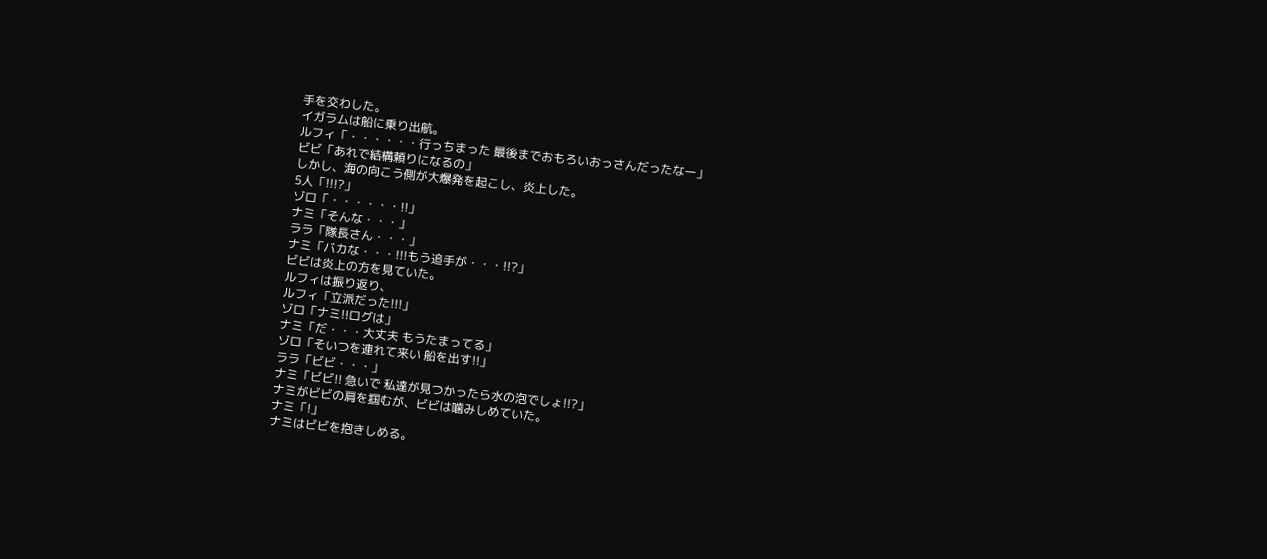手を交わした。
イガラムは船に乗り出航。
ルフィ「・・・・・・行っちまった 最後までおもろいおっさんだったなー」
ビビ「あれで結構頼りになるの」
しかし、海の向こう側が大爆発を起こし、炎上した。
5人「!!!?」
ゾロ「・・・・・・!!」
ナミ「そんな・・・」
ララ「隊長さん・・・」
ナミ「バカな・・・!!!もう追手が・・・!!?」
ビビは炎上の方を見ていた。
ルフィは振り返り、
ルフィ「立派だった!!!」
ゾロ「ナミ!!ログは」
ナミ「だ・・・大丈夫 もうたまってる」
ゾロ「そいつを連れて来い 船を出す!!」
ララ「ビビ・・・」
ナミ「ビビ!! 急いで 私達が見つかったら水の泡でしょ!!?」
ナミがビビの肩を掴むが、ビビは噛みしめていた。
ナミ「!」
ナミはビビを抱きしめる。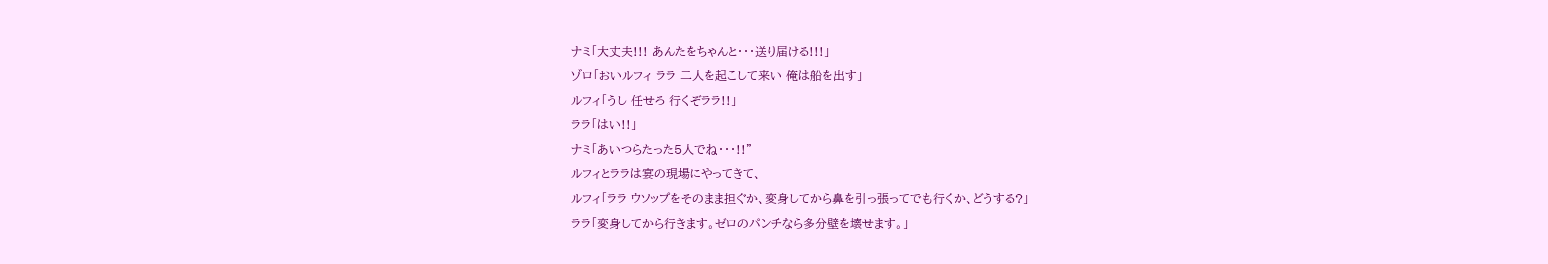ナミ「大丈夫!!! あんたをちゃんと・・・送り届ける!!!」
ゾロ「おいルフィ ララ 二人を起こして来い 俺は船を出す」
ルフィ「うし 任せろ 行くぞララ!!」
ララ「はい!!」
ナミ「あいつらたった5人でね・・・!!”
ルフィとララは宴の現場にやってきて、
ルフィ「ララ ウソップをそのまま担ぐか、変身してから鼻を引っ張ってでも行くか、どうする?」
ララ「変身してから行きます。ゼロのパンチなら多分壁を壊せます。」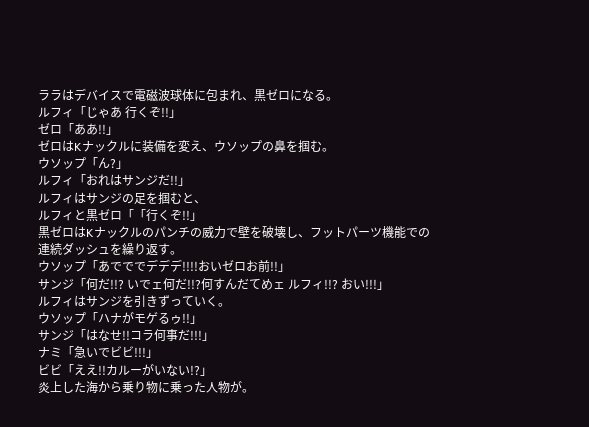ララはデバイスで電磁波球体に包まれ、黒ゼロになる。
ルフィ「じゃあ 行くぞ!!」
ゼロ「ああ!!」
ゼロはKナックルに装備を変え、ウソップの鼻を掴む。
ウソップ「ん?」
ルフィ「おれはサンジだ!!」
ルフィはサンジの足を掴むと、
ルフィと黒ゼロ「「行くぞ!!」
黒ゼロはKナックルのパンチの威力で壁を破壊し、フットパーツ機能での連続ダッシュを繰り返す。
ウソップ「あでででデデデ!!!!おいゼロお前!!」
サンジ「何だ!!? いでェ何だ!!?何すんだてめェ ルフィ!!? おい!!!」
ルフィはサンジを引きずっていく。
ウソップ「ハナがモゲるゥ!!」
サンジ「はなせ!!コラ何事だ!!!」
ナミ「急いでビビ!!!」
ビビ「ええ!!カルーがいない!?」
炎上した海から乗り物に乗った人物が。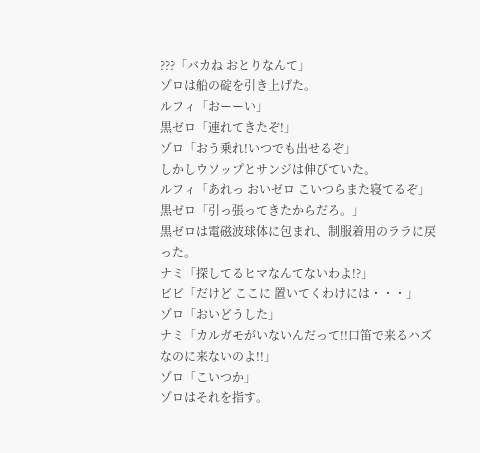???「バカね おとりなんて」
ゾロは船の碇を引き上げた。
ルフィ「おーーい」
黒ゼロ「連れてきたぞ!」
ゾロ「おう乗れ!いつでも出せるぞ」
しかしウソップとサンジは伸びていた。
ルフィ「あれっ おいゼロ こいつらまた寝てるぞ」
黒ゼロ「引っ張ってきたからだろ。」
黒ゼロは電磁波球体に包まれ、制服着用のララに戻った。
ナミ「探してるヒマなんてないわよ!?」
ビビ「だけど ここに 置いてくわけには・・・」
ゾロ「おいどうした」
ナミ「カルガモがいないんだって!!口笛で来るハズなのに来ないのよ!!」
ゾロ「こいつか」
ゾロはそれを指す。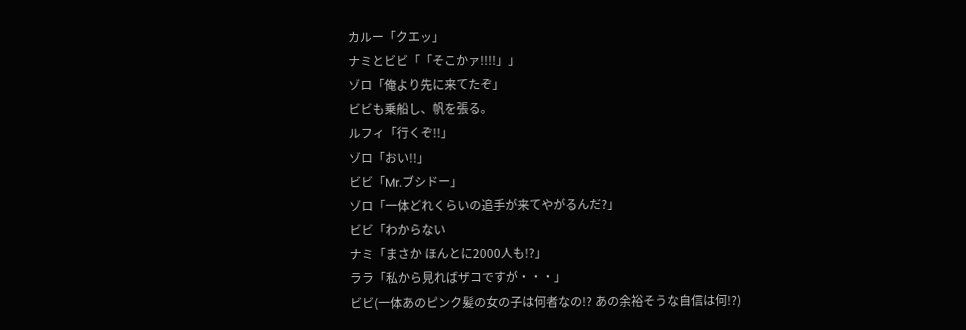カルー「クエッ」
ナミとビビ「「そこかァ!!!!」」
ゾロ「俺より先に来てたぞ」
ビビも乗船し、帆を張る。
ルフィ「行くぞ!!」
ゾロ「おい!!」
ビビ「Mr.ブシドー」
ゾロ「一体どれくらいの追手が来てやがるんだ?」
ビビ「わからない
ナミ「まさか ほんとに2000人も!?」
ララ「私から見ればザコですが・・・」
ビビ(一体あのピンク髪の女の子は何者なの!? あの余裕そうな自信は何!?)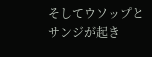そしてウソップとサンジが起き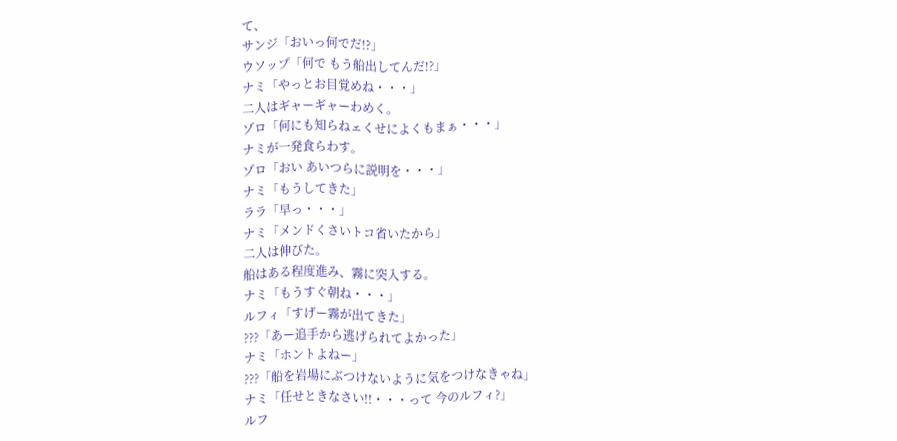て、
サンジ「おいっ何でだ!?」
ウソップ「何で もう船出してんだ!?」
ナミ「やっとお目覚めね・・・」
二人はギャーギャーわめく。
ゾロ「何にも知らねェくせによくもまぁ・・・」
ナミが一発食らわす。
ゾロ「おい あいつらに説明を・・・」
ナミ「もうしてきた」
ララ「早っ・・・」
ナミ「メンドくさいトコ省いたから」
二人は伸びた。
船はある程度進み、霧に突入する。
ナミ「もうすぐ朝ね・・・」
ルフィ「すげー霧が出てきた」
???「あー追手から逃げられてよかった」
ナミ「ホントよねー」
???「船を岩場にぶつけないように気をつけなきゃね」
ナミ「任せときなさい!!・・・って 今のルフィ?」
ルフ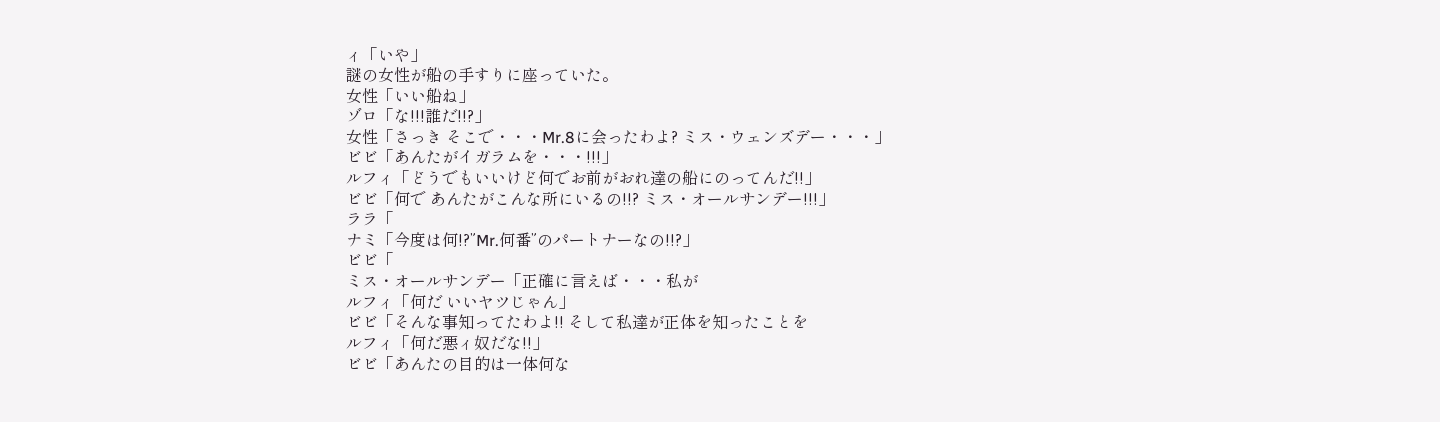ィ「いや」
謎の女性が船の手すりに座っていた。
女性「いい船ね」
ゾロ「な!!!誰だ!!?」
女性「さっき そこで・・・Mr.8に会ったわよ? ミス・ウェンズデー・・・」
ビビ「あんたがイガラムを・・・!!!」
ルフィ「どうでもいいけど何でお前がおれ達の船にのってんだ!!」
ビビ「何で あんたがこんな所にいるの!!? ミス・オールサンデー!!!」
ララ「
ナミ「今度は何!?”Mr.何番”のパートナーなの!!?」
ビビ「
ミス・オールサンデー「正確に言えば・・・私が
ルフィ「何だ いいヤツじゃん」
ビビ「そんな事知ってたわよ!! そして私達が正体を知ったことを
ルフィ「何だ悪ィ奴だな!!」
ビビ「あんたの目的は一体何な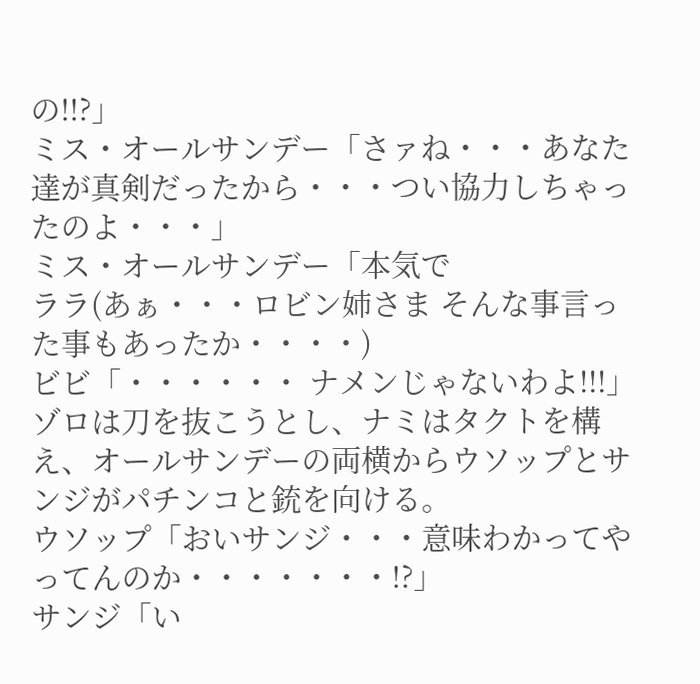の!!?」
ミス・オールサンデー「さァね・・・あなた達が真剣だったから・・・つい協力しちゃったのよ・・・」
ミス・オールサンデー「本気で
ララ(あぁ・・・ロビン姉さま そんな事言った事もあったか・・・・)
ビビ「・・・・・・ ナメンじゃないわよ!!!」
ゾロは刀を抜こうとし、ナミはタクトを構え、オールサンデーの両横からウソップとサンジがパチンコと銃を向ける。
ウソップ「おいサンジ・・・意味わかってやってんのか・・・・・・・!?」
サンジ「い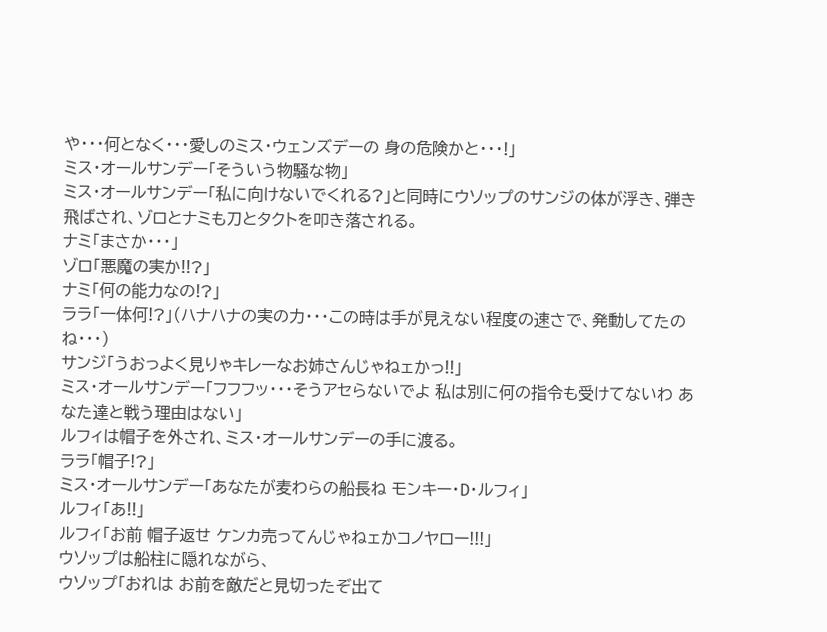や・・・何となく・・・愛しのミス・ウェンズデーの 身の危険かと・・・!」
ミス・オールサンデー「そういう物騒な物」
ミス・オールサンデー「私に向けないでくれる?」と同時にウソップのサンジの体が浮き、弾き飛ばされ、ゾロとナミも刀とタクトを叩き落される。
ナミ「まさか・・・」
ゾロ「悪魔の実か!!?」
ナミ「何の能力なの!?」
ララ「一体何!?」(ハナハナの実の力・・・この時は手が見えない程度の速さで、発動してたのね・・・)
サンジ「うおっよく見りゃキレーなお姉さんじゃねェかっ!!」
ミス・オールサンデー「フフフッ・・・そうアセらないでよ 私は別に何の指令も受けてないわ あなた達と戦う理由はない」
ルフィは帽子を外され、ミス・オールサンデーの手に渡る。
ララ「帽子!?」
ミス・オールサンデー「あなたが麦わらの船長ね モンキー・D・ルフィ」
ルフィ「あ!!」
ルフィ「お前 帽子返せ ケンカ売ってんじゃねェかコノヤロー!!!」
ウソップは船柱に隠れながら、
ウソップ「おれは お前を敵だと見切ったぞ出て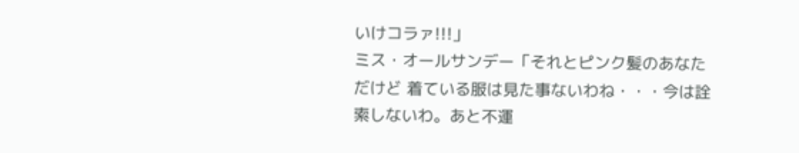いけコラァ!!!」
ミス・オールサンデー「それとピンク髪のあなただけど 着ている服は見た事ないわね・・・今は詮索しないわ。あと不運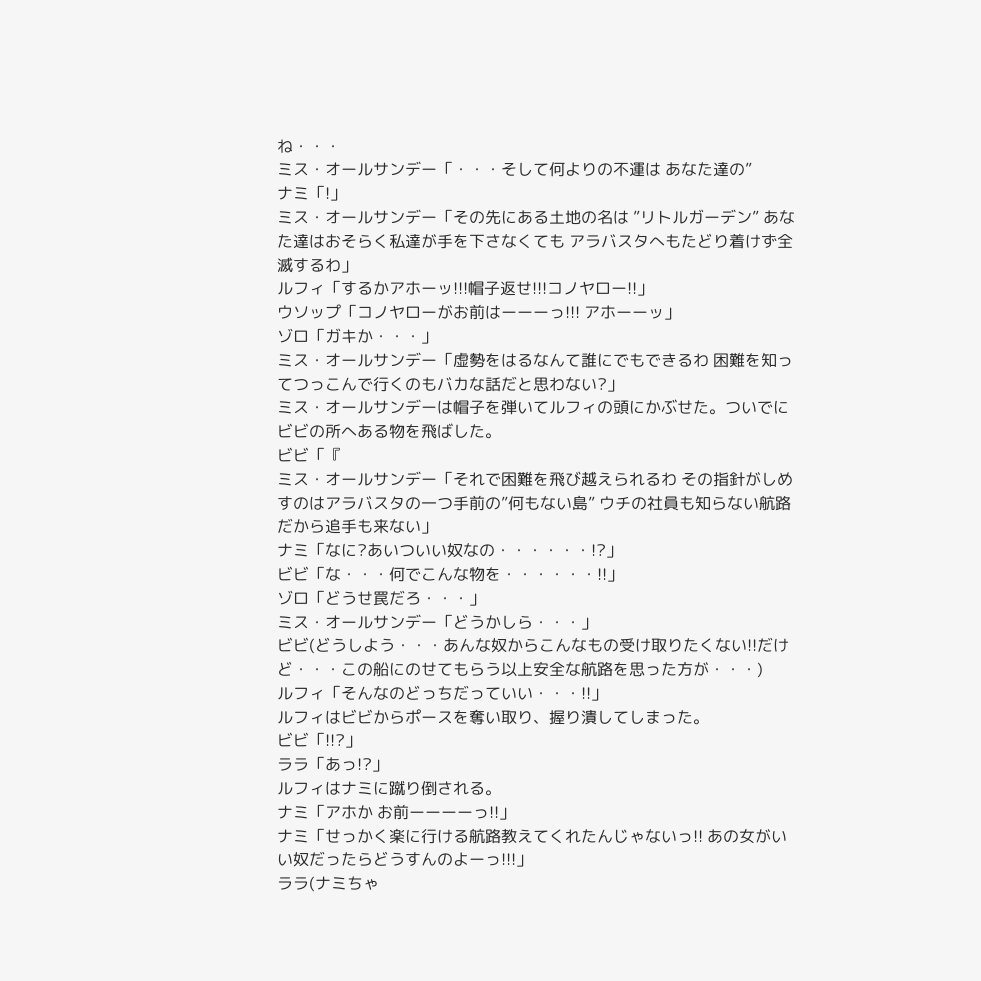ね・・・
ミス・オールサンデー「・・・そして何よりの不運は あなた達の”
ナミ「!」
ミス・オールサンデー「その先にある土地の名は ”リトルガーデン” あなた達はおそらく私達が手を下さなくても アラバスタへもたどり着けず全滅するわ」
ルフィ「するかアホーッ!!!帽子返せ!!!コノヤロー!!」
ウソップ「コノヤローがお前はーーーっ!!! アホーーッ」
ゾロ「ガキか・・・」
ミス・オールサンデー「虚勢をはるなんて誰にでもできるわ 困難を知ってつっこんで行くのもバカな話だと思わない?」
ミス・オールサンデーは帽子を弾いてルフィの頭にかぶせた。ついでにビビの所へある物を飛ばした。
ビビ「『
ミス・オールサンデー「それで困難を飛び越えられるわ その指針がしめすのはアラバスタの一つ手前の”何もない島” ウチの社員も知らない航路だから追手も来ない」
ナミ「なに?あいついい奴なの・・・・・・!?」
ビビ「な・・・何でこんな物を・・・・・・!!」
ゾロ「どうせ罠だろ・・・」
ミス・オールサンデー「どうかしら・・・」
ビビ(どうしよう・・・あんな奴からこんなもの受け取りたくない!!だけど・・・この船にのせてもらう以上安全な航路を思った方が・・・)
ルフィ「そんなのどっちだっていい・・・!!」
ルフィはビビからポースを奪い取り、握り潰してしまった。
ビビ「!!?」
ララ「あっ!?」
ルフィはナミに蹴り倒される。
ナミ「アホか お前ーーーーっ!!」
ナミ「せっかく楽に行ける航路教えてくれたんじゃないっ!! あの女がいい奴だったらどうすんのよーっ!!!」
ララ(ナミちゃ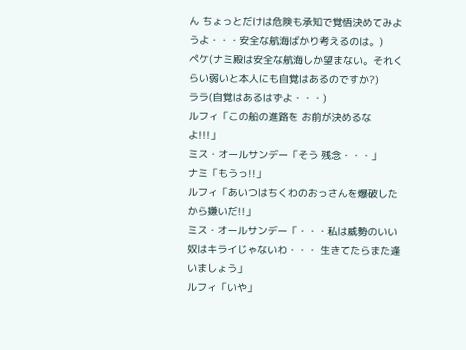ん ちょっとだけは危険も承知で覚悟決めてみようよ・・・安全な航海ばかり考えるのは。)
ペケ(ナミ殿は安全な航海しか望まない。それくらい弱いと本人にも自覚はあるのですか?)
ララ(自覚はあるはずよ・・・)
ルフィ「この船の進路を お前が決めるなよ!!!」
ミス・オールサンデー「そう 残念・・・」
ナミ「もうっ!!」
ルフィ「あいつはちくわのおっさんを爆破したから嫌いだ!!」
ミス・オールサンデー「・・・私は威勢のいい奴はキライじゃないわ・・・ 生きてたらまた逢いましょう」
ルフィ「いや」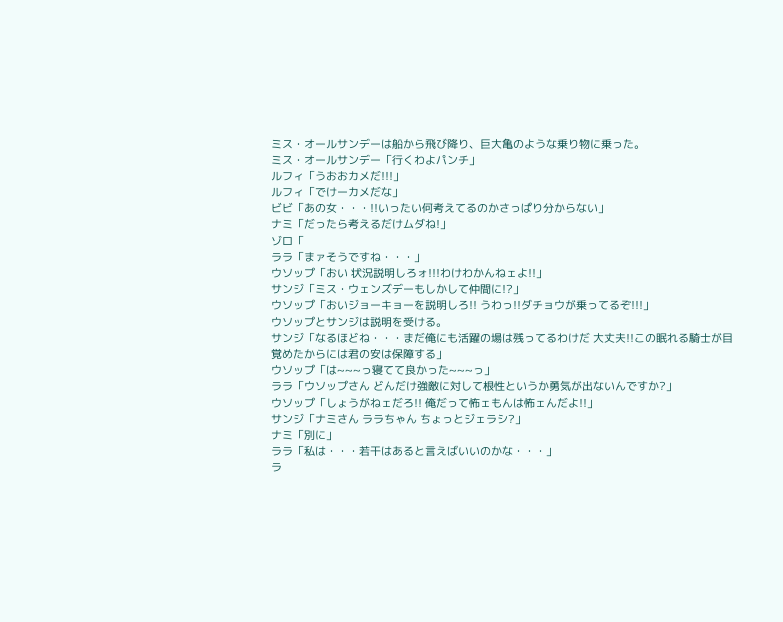ミス・オールサンデーは船から飛び降り、巨大亀のような乗り物に乗った。
ミス・オールサンデー「行くわよパンチ」
ルフィ「うおおカメだ!!!」
ルフィ「でけーカメだな」
ビビ「あの女・・・!!いったい何考えてるのかさっぱり分からない」
ナミ「だったら考えるだけムダね!」
ゾロ「
ララ「まァそうですね・・・」
ウソップ「おい 状況説明しろォ!!!わけわかんねェよ!!」
サンジ「ミス・ウェンズデーもしかして仲間に!?」
ウソップ「おいジョーキョーを説明しろ!! うわっ!!ダチョウが乗ってるぞ!!!」
ウソップとサンジは説明を受ける。
サンジ「なるほどね・・・まだ俺にも活躍の場は残ってるわけだ 大丈夫!!この眠れる騎士が目覚めたからには君の安は保障する」
ウソップ「は~~~っ寝てて良かった~~~っ」
ララ「ウソップさん どんだけ強敵に対して根性というか勇気が出ないんですか?」
ウソップ「しょうがねェだろ!! 俺だって怖ェもんは怖ェんだよ!!」
サンジ「ナミさん ララちゃん ちょっとジェラシ?」
ナミ「別に」
ララ「私は・・・若干はあると言えばいいのかな・・・」
ラ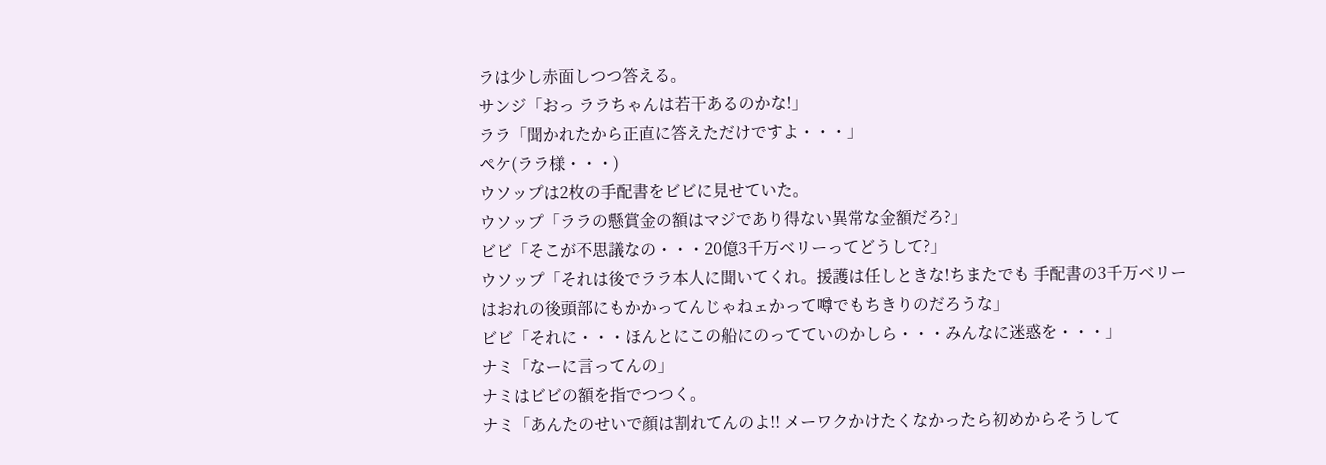ラは少し赤面しつつ答える。
サンジ「おっ ララちゃんは若干あるのかな!」
ララ「聞かれたから正直に答えただけですよ・・・」
ペケ(ララ様・・・)
ウソップは2枚の手配書をビビに見せていた。
ウソップ「ララの懸賞金の額はマジであり得ない異常な金額だろ?」
ビビ「そこが不思議なの・・・20億3千万ベリーってどうして?」
ウソップ「それは後でララ本人に聞いてくれ。援護は任しときな!ちまたでも 手配書の3千万ベリーはおれの後頭部にもかかってんじゃねェかって噂でもちきりのだろうな」
ビビ「それに・・・ほんとにこの船にのってていのかしら・・・みんなに迷惑を・・・」
ナミ「なーに言ってんの」
ナミはビビの額を指でつつく。
ナミ「あんたのせいで顔は割れてんのよ!! メーワクかけたくなかったら初めからそうして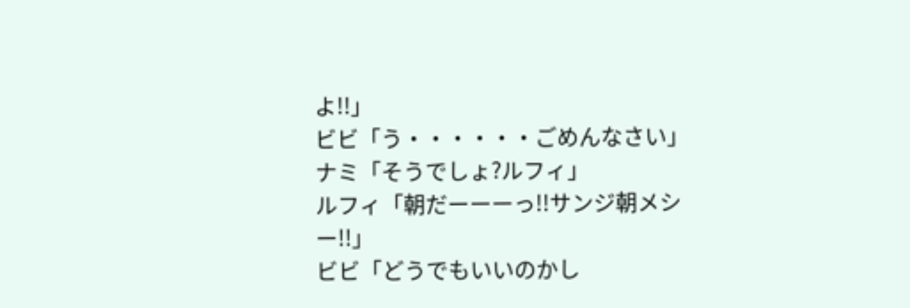よ!!」
ビビ「う・・・・・・ごめんなさい」
ナミ「そうでしょ?ルフィ」
ルフィ「朝だーーーっ!!サンジ朝メシー!!」
ビビ「どうでもいいのかし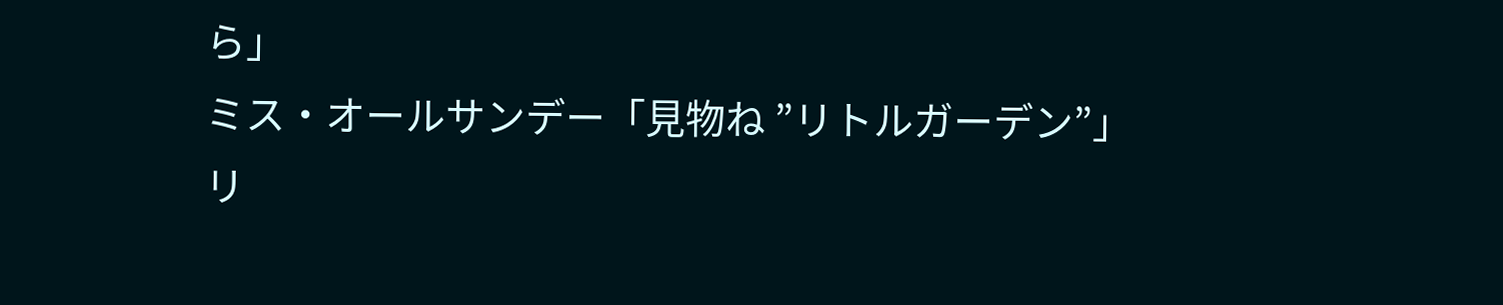ら」
ミス・オールサンデー「見物ね ”リトルガーデン”」
リ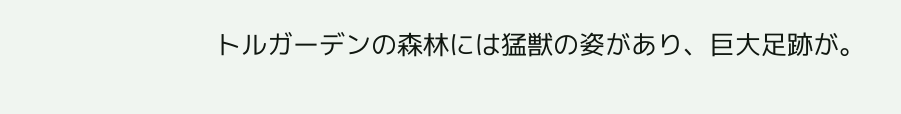トルガーデンの森林には猛獣の姿があり、巨大足跡が。